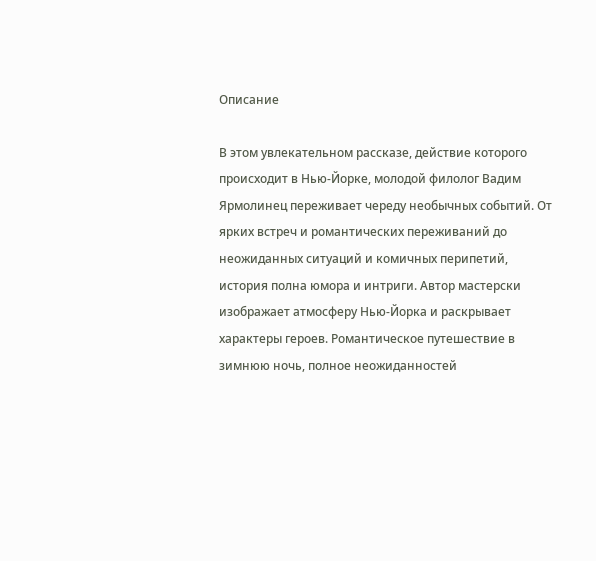Описание

В этом увлекательном рассказе, действие которого происходит в Нью-Йорке, молодой филолог Вадим Ярмолинец переживает череду необычных событий. От ярких встреч и романтических переживаний до неожиданных ситуаций и комичных перипетий, история полна юмора и интриги. Автор мастерски изображает атмосферу Нью-Йорка и раскрывает характеры героев. Романтическое путешествие в зимнюю ночь, полное неожиданностей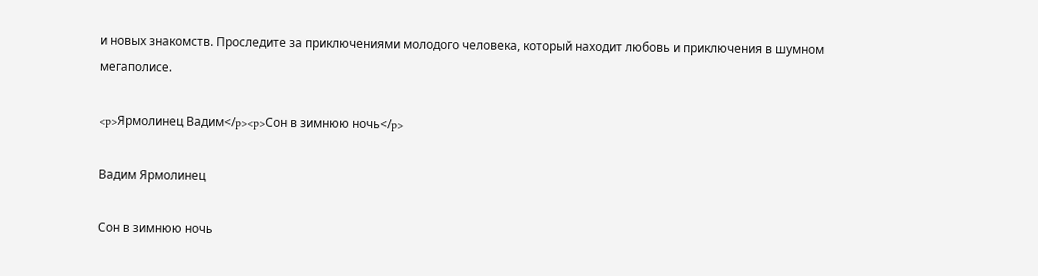и новых знакомств. Проследите за приключениями молодого человека, который находит любовь и приключения в шумном мегаполисе.

<p>Ярмолинец Вадим</p><p>Сон в зимнюю ночь</p>

Вадим Ярмолинец

Сон в зимнюю ночь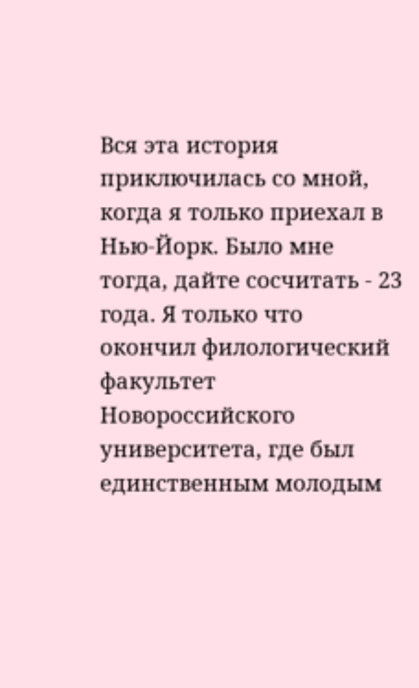Вся эта история приключилась со мной, когда я только приехал в Нью-Йорк. Было мне тогда, дайте сосчитать - 23 года. Я только что окончил филологический факультет Новороссийского университета, где был единственным молодым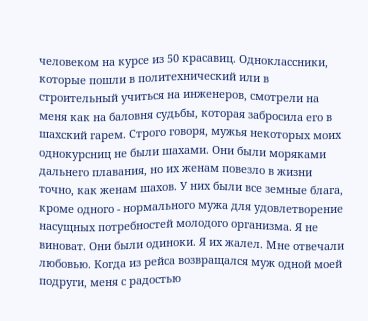человеком на курсе из 50 красавиц. Одноклассники, которые пошли в политехнический или в строительный учиться на инженеров, смотрели на меня как на баловня судьбы, которая забросила его в шахский гарем. Строго говоря, мужья некоторых моих однокурсниц не были шахами. Они были моряками дальнего плавания, но их женам повезло в жизни точно, как женам шахов. У них были все земные блага, кроме одного - нормального мужа для удовлетворение насущных потребностей молодого организма. Я не виноват. Они были одиноки. Я их жалел. Мне отвечали любовью. Когда из рейса возвращался муж одной моей подруги, меня с радостью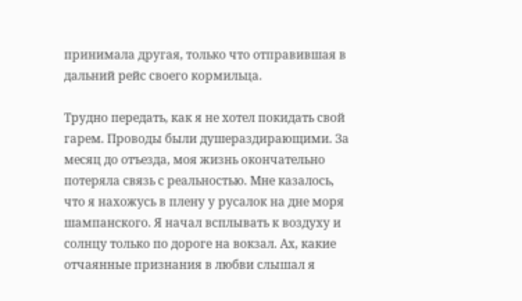принимала другая, только что отправившая в дальний рейс своего кормильца.

Трудно передать, как я не хотел покидать свой гарем. Проводы были душераздирающими. За месяц до отъезда, моя жизнь окончательно потеряла связь с реальностью. Мне казалось, что я нахожусь в плену у русалок на дне моря шампанского. Я начал всплывать к воздуху и солнцу только по дороге на вокзал. Ах, какие отчаянные признания в любви слышал я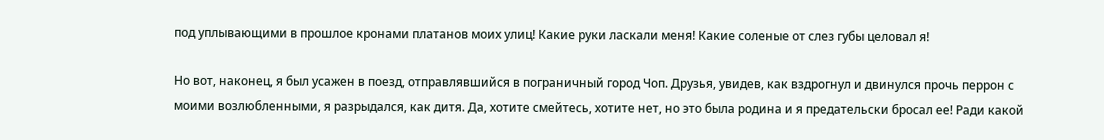под уплывающими в прошлое кронами платанов моих улиц! Какие руки ласкали меня! Какие соленые от слез губы целовал я!

Но вот, наконец, я был усажен в поезд, отправлявшийся в пограничный город Чоп. Друзья, увидев, как вздрогнул и двинулся прочь перрон с моими возлюбленными, я разрыдался, как дитя. Да, хотите смейтесь, хотите нет, но это была родина и я предательски бросал ее! Ради какой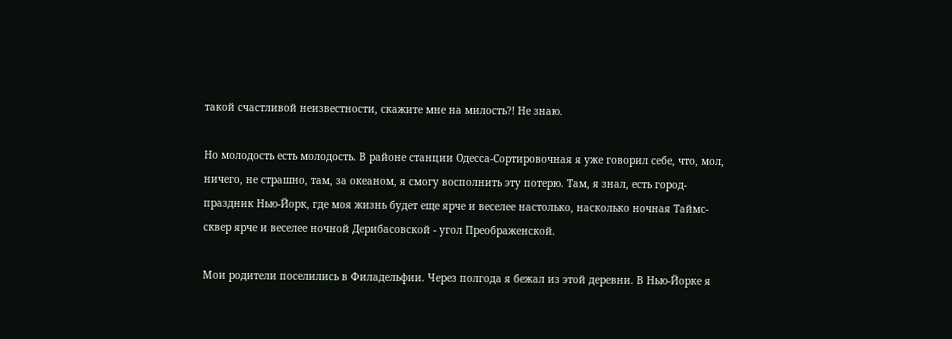такой счастливой неизвестности, скажите мне на милость?! Не знаю.

Но молодость есть молодость. В районе станции Одесса-Сортировочная я уже говорил себе, что, мол, ничего, не страшно, там, за океаном, я смогу восполнить эту потерю. Там, я знал, есть город-праздник Нью-Йорк, где моя жизнь будет еще ярче и веселее настолько, насколько ночная Таймс-сквер ярче и веселее ночной Дерибасовской - угол Преображенской.

Мои родители поселились в Филадельфии. Через полгода я бежал из этой деревни. В Нью-Йорке я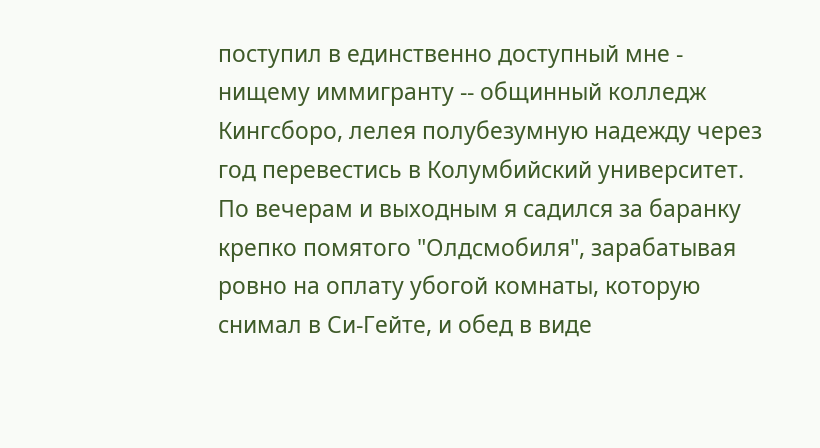поступил в единственно доступный мне - нищему иммигранту -- общинный колледж Кингсборо, лелея полубезумную надежду через год перевестись в Колумбийский университет. По вечерам и выходным я садился за баранку крепко помятого "Олдсмобиля", зарабатывая ровно на оплату убогой комнаты, которую снимал в Си-Гейте, и обед в виде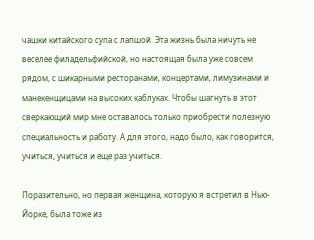чашки китайского супа с лапшой. Эта жизнь была ничуть не веселее филадельфийской, но настоящая была уже совсем рядом, с шикарными ресторанами, концертами, лимузинами и манекенщицами на высоких каблуках. Чтобы шагнуть в этот сверкающий мир мне оставалось только приобрести полезную специальность и работу. А для этого, надо было, как говорится, учиться, учиться и еще раз учиться.

Поразительно, но первая женщина, которую я встретил в Нью-Йорке, была тоже из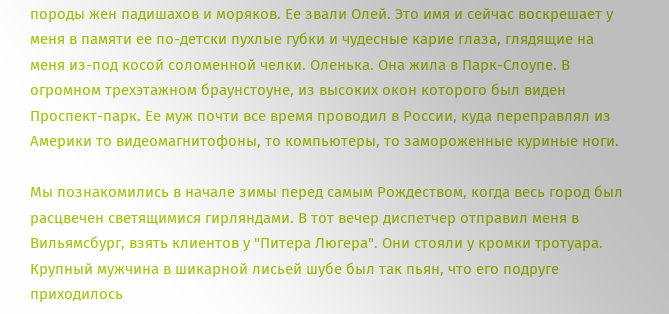породы жен падишахов и моряков. Ее звали Олей. Это имя и сейчас воскрешает у меня в памяти ее по-детски пухлые губки и чудесные карие глаза, глядящие на меня из-под косой соломенной челки. Оленька. Она жила в Парк-Слоупе. В огромном трехэтажном браунстоуне, из высоких окон которого был виден Проспект-парк. Ее муж почти все время проводил в России, куда переправлял из Америки то видеомагнитофоны, то компьютеры, то замороженные куриные ноги.

Мы познакомились в начале зимы перед самым Рождеством, когда весь город был расцвечен светящимися гирляндами. В тот вечер диспетчер отправил меня в Вильямсбург, взять клиентов у "Питера Люгера". Они стояли у кромки тротуара. Крупный мужчина в шикарной лисьей шубе был так пьян, что его подруге приходилось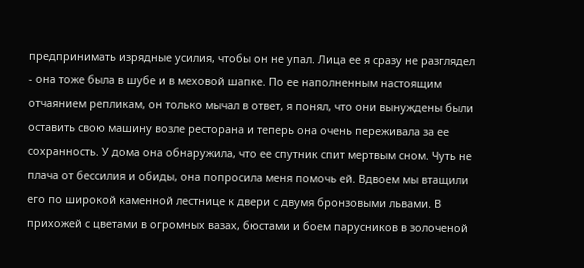предпринимать изрядные усилия, чтобы он не упал. Лица ее я сразу не разглядел - она тоже была в шубе и в меховой шапке. По ее наполненным настоящим отчаянием репликам, он только мычал в ответ, я понял, что они вынуждены были оставить свою машину возле ресторана и теперь она очень переживала за ее сохранность. У дома она обнаружила, что ее спутник спит мертвым сном. Чуть не плача от бессилия и обиды, она попросила меня помочь ей. Вдвоем мы втащили его по широкой каменной лестнице к двери с двумя бронзовыми львами. В прихожей с цветами в огромных вазах, бюстами и боем парусников в золоченой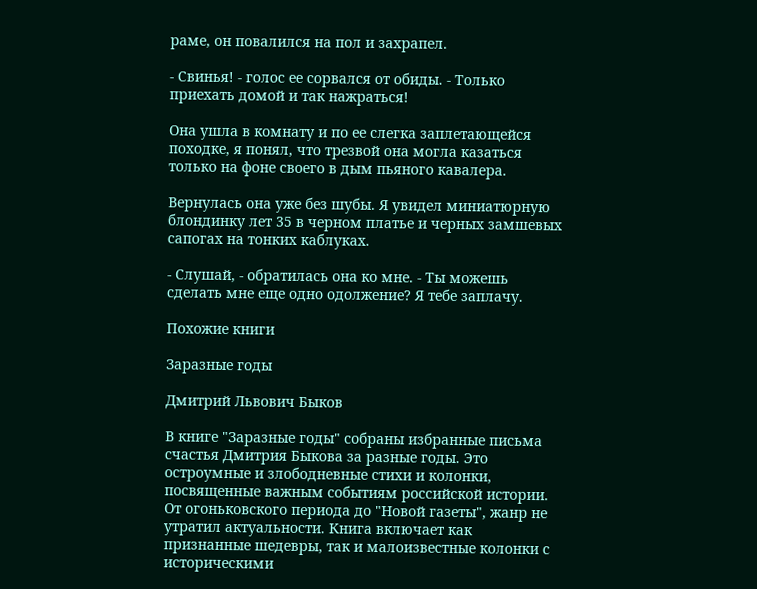раме, он повалился на пол и захрапел.

- Свинья! - голос ее сорвался от обиды. - Только приехать домой и так нажраться!

Она ушла в комнату и по ее слегка заплетающейся походке, я понял, что трезвой она могла казаться только на фоне своего в дым пьяного кавалера.

Вернулась она уже без шубы. Я увидел миниатюрную блондинку лет 35 в черном платье и черных замшевых сапогах на тонких каблуках.

- Слушай, - обратилась она ко мне. - Ты можешь сделать мне еще одно одолжение? Я тебе заплачу.

Похожие книги

Заразные годы

Дмитрий Львович Быков

В книге "Заразные годы" собраны избранные письма счастья Дмитрия Быкова за разные годы. Это остроумные и злободневные стихи и колонки, посвященные важным событиям российской истории. От огоньковского периода до "Новой газеты", жанр не утратил актуальности. Книга включает как признанные шедевры, так и малоизвестные колонки с историческими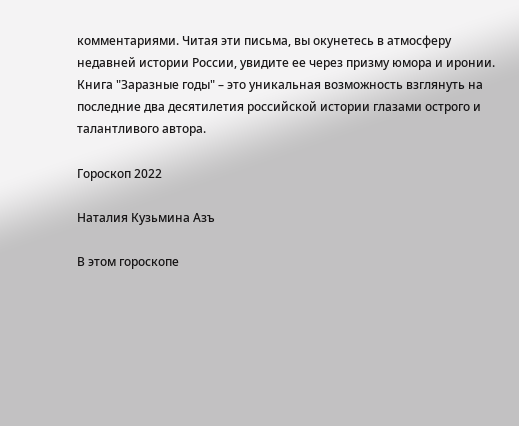комментариями. Читая эти письма, вы окунетесь в атмосферу недавней истории России, увидите ее через призму юмора и иронии. Книга "Заразные годы" – это уникальная возможность взглянуть на последние два десятилетия российской истории глазами острого и талантливого автора.

Гороскоп 2022

Наталия Кузьмина Азъ

В этом гороскопе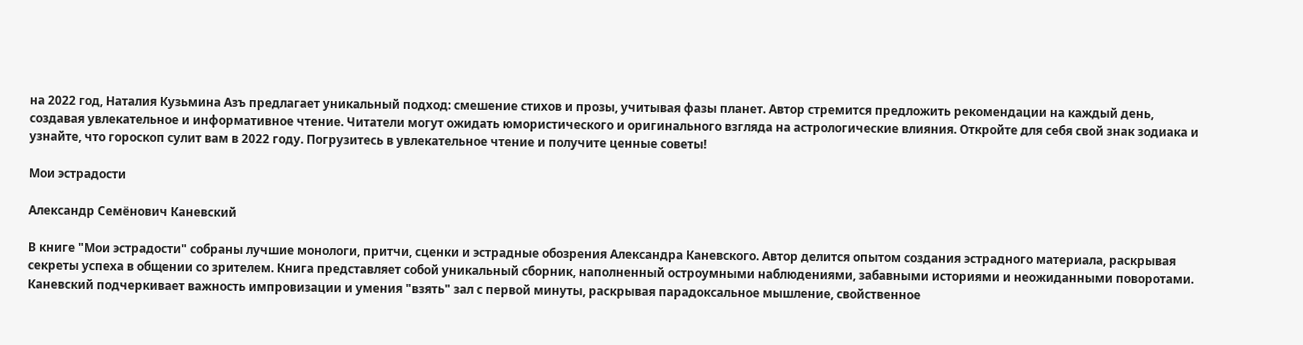на 2022 год, Наталия Кузьмина Азъ предлагает уникальный подход: смешение стихов и прозы, учитывая фазы планет. Автор стремится предложить рекомендации на каждый день, создавая увлекательное и информативное чтение. Читатели могут ожидать юмористического и оригинального взгляда на астрологические влияния. Откройте для себя свой знак зодиака и узнайте, что гороскоп сулит вам в 2022 году. Погрузитесь в увлекательное чтение и получите ценные советы!

Мои эстрадости

Александр Семёнович Каневский

В книге "Мои эстрадости" собраны лучшие монологи, притчи, сценки и эстрадные обозрения Александра Каневского. Автор делится опытом создания эстрадного материала, раскрывая секреты успеха в общении со зрителем. Книга представляет собой уникальный сборник, наполненный остроумными наблюдениями, забавными историями и неожиданными поворотами. Каневский подчеркивает важность импровизации и умения "взять" зал с первой минуты, раскрывая парадоксальное мышление, свойственное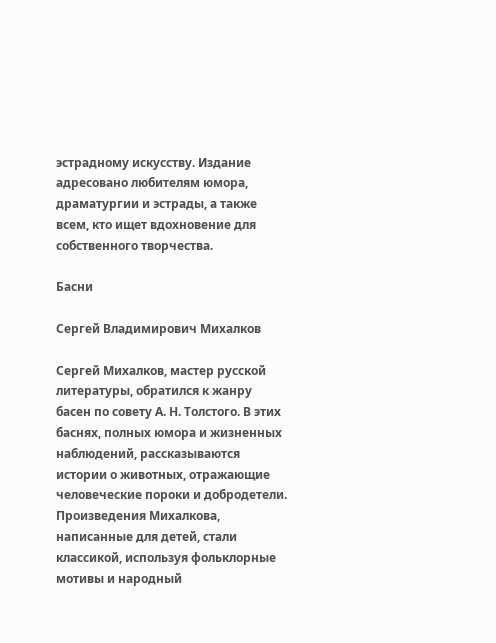эстрадному искусству. Издание адресовано любителям юмора, драматургии и эстрады, а также всем, кто ищет вдохновение для собственного творчества.

Басни

Сергей Владимирович Михалков

Сергей Михалков, мастер русской литературы, обратился к жанру басен по совету А. Н. Толстого. В этих баснях, полных юмора и жизненных наблюдений, рассказываются истории о животных, отражающие человеческие пороки и добродетели. Произведения Михалкова, написанные для детей, стали классикой, используя фольклорные мотивы и народный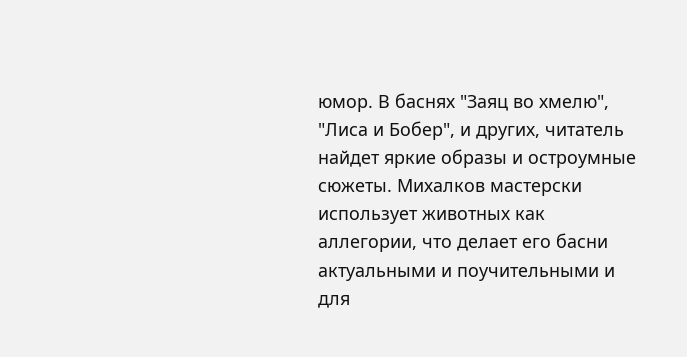юмор. В баснях "Заяц во хмелю", "Лиса и Бобер", и других, читатель найдет яркие образы и остроумные сюжеты. Михалков мастерски использует животных как аллегории, что делает его басни актуальными и поучительными и для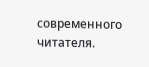современного читателя.